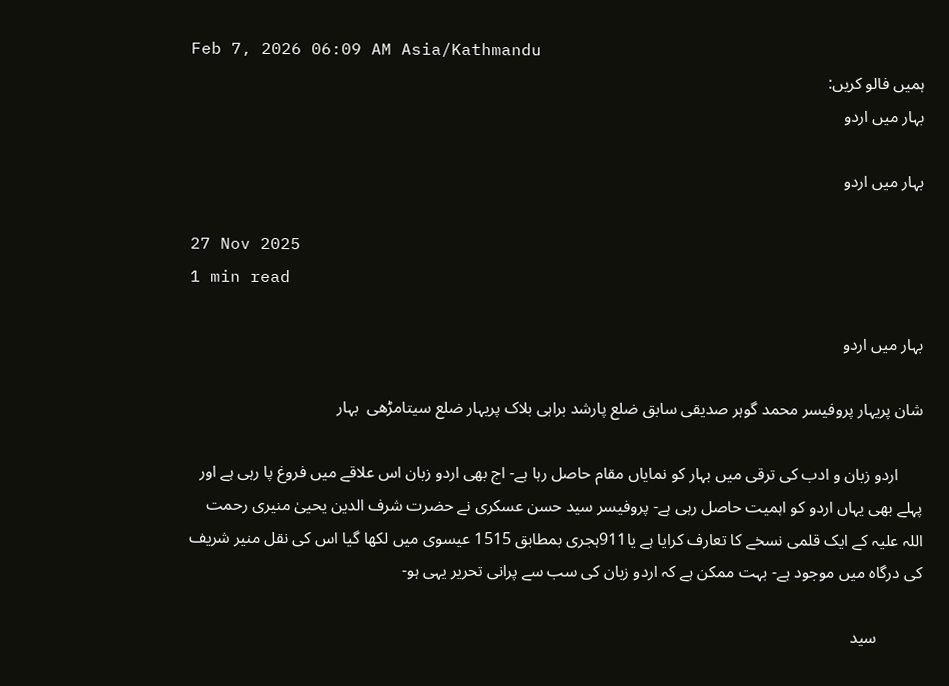Feb 7, 2026 06:09 AM Asia/Kathmandu
ہمیں فالو کریں:
بہار میں اردو

بہار میں اردو

27 Nov 2025
1 min read

بہار میں اردو

شان پریہار پروفیسر محمد گوہر صدیقی سابق ضلع پارشد براہی بلاک پریہار ضلع سیتامڑھی  بہار

      اردو زبان و ادب کی ترقی میں بہار کو نمایاں مقام حاصل رہا ہے- اج بھی اردو زبان اس علاقے میں فروغ پا رہی ہے اور پہلے بھی یہاں اردو کو اہمیت حاصل رہی ہے- پروفیسر سید حسن عسکری نے حضرت شرف الدین یحییٰ منیری رحمت اللہ علیہ کے ایک قلمی نسخے کا تعارف کرایا ہے یا911ہجری بمطابق 1515 عیسوی میں لکھا گیا اس کی نقل منیر شریف کی درگاہ میں موجود ہے- بہت ممکن ہے کہ اردو زبان کی سب سے پرانی تحریر یہی ہو-

           سید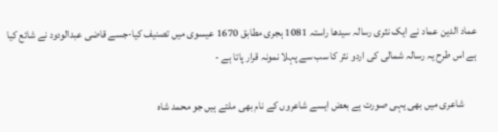عماد الدین عماد نے ایک نثری رسالہ سیدھا راستہ 1081 ہجری مطابق 1670 عیسوی میں تصنیف کیا-جسے قاضی عبدالودود نے شائع کیا ہے اس طرح یہ رسالہ شمالی کی اردو نثر کا سب سے پہلا نمونہ قرار پاتا ہے -

      شاعری میں بھی یہی صورت ہے بعض ایسے شاعروں کے نام بھی ملتے ہیں جو محمد شاہ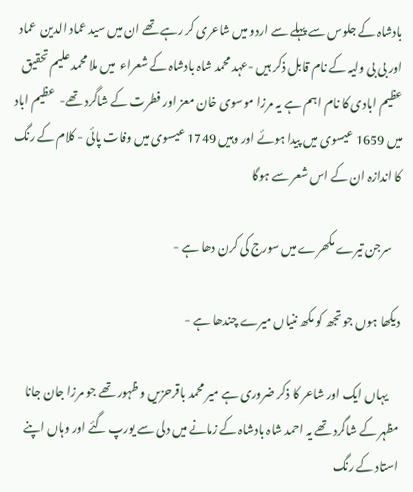بادشاہ کے جلوس سے پہلے سے اردو میں شاعری کر رہے تھے ان میں سید عماد الدین  عماد اور بی بی ولیہ کے نام قابل ذکر ہیں -عہد محمد شاہ بادشاہ کے شعراء  میں ملا محمد علیم تحقیق عظیم ابادی کا نام اہم ہے یہ مرزا موسوی خان معز اور فطرت کے شاگرد تھے-  عظیم اباد میں 1659 عیسوی میں پیدا ہوئے اور وہیں 1749 عیسوی میں وفات پائی - کلام کے رنگ کا اندازہ ان کے اس شعر سے ہوگا

    سرجن تیرے مکھرے میں سورج کی کرن دھا ہے -

دیکھا ہوں جو تجھ کو مکھ ننیاں میرے چندھا ہے -

     یہاں ایک اور شاعر کا ذکر ضروری ہے میر محمد باقرحزیں و ظہور تھے جو مرزا جان جانا مظہر کے شاگرد تھے یہ احمد شاہ بادشاہ کے زمانے میں دلی سے یورپ گئے اور وہاں اپنے استاد کے رنگ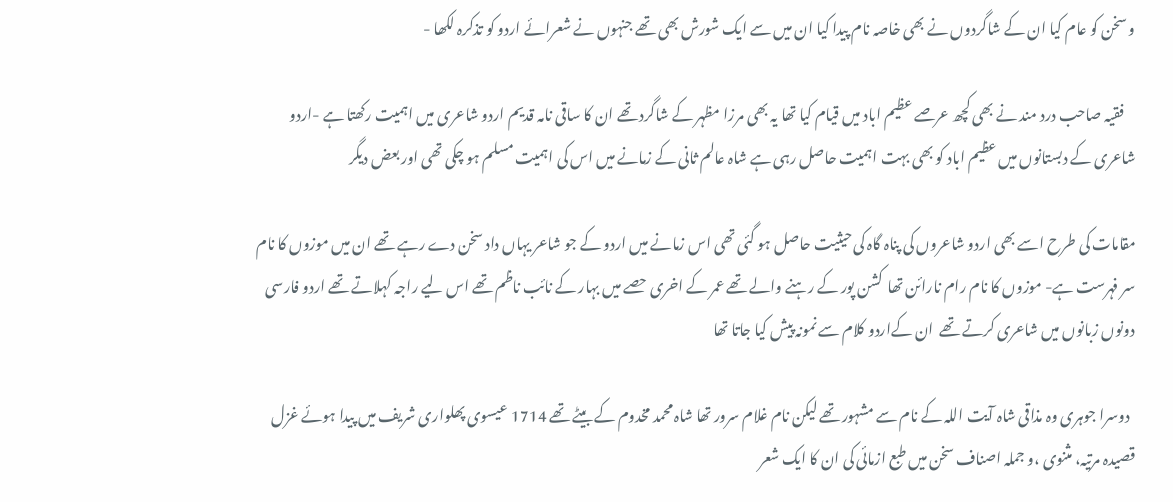و سخن کو عام کیا ان کے شاگردوں نے بھی خاصہ نام پیدا کیا ان میں سے ایک شورش بھی تھے جنہوں نے شعرائے اردو کو تذکرہ لکھا -

    فقیہ صاحب درد مند نے بھی کچھ عرصے عظیم اباد میں قیام کیا تھا یہ بھی مرزا مظہر کے شاگرد تھے ان کا ساقی نامہ قدیم اردو شاعری میں اہمیت رکھتا ہے -اردو شاعری کے دبستانوں میں عظیم اباد کو بھی بہت اہمیت حاصل رہی ہے شاہ عالم ثانی کے زمانے میں اس کی اہمیت مسلم ہو چکی تھی اور بعض دیگر

مقامات کی طرح اسے بھی اردو شاعروں کی پناہ گاہ کی حیثیت حاصل ہو گئی تھی اس زمانے میں اردو کے جو شاعر یہاں داد سخن دے رہے تھے ان میں موزوں کا نام سر فہرست ہے- موزوں کا نام رام نارائن تھا  کشن پور کے رہنے والے تھے عمر کے اخری حصے میں بہار کے نائب ناظم تھے اس لیے راجہ کہلاتے تھے اردو فارسی دونوں زبانوں میں شاعری کرتے تھے  ان کےاردو کلام سے نمونہ پیش کیا جاتا تھا

  دوسرا جوہری وہ مذاقی شاہ آیت اللہ کے نام سے مشہور تھے لیکن نام غلام سرور تھا شاہ محمد مخدوم کے بیٹے تھے 1714 عیسوی پھلواری شریف میں پیدا ہوئے غزل قصیدہ مرتیہ، مثنوی ،و جملہ اصناف سخن میں طبع ازمائی کی ان کا ایک شعر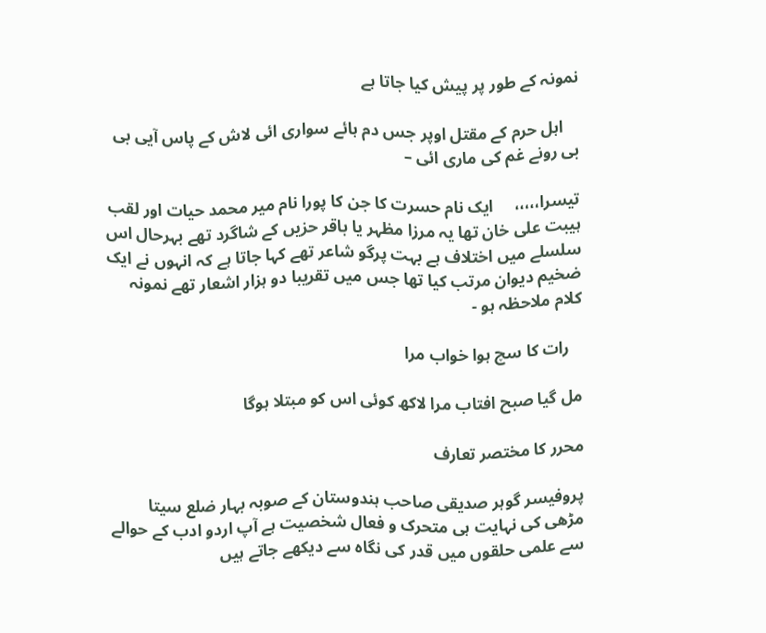نمونہ کے طور پر پیش کیا جاتا ہے

    اہل حرم کے مقتل اوپر جس دم ہائے سواری ائی لاش کے پاس آیی بی بی رونے غم کی ماری ائی –

تیسرا،،،،،     ایک نام حسرت کا جن کا پورا نام میر محمد حیات اور لقب ہیبت علی خان تھا یہ مرزا مظہر یا باقر حزیں کے شاگرد تھے بہرحال اس سلسلے میں اختلاف ہے بہت پرگو شاعر تھے کہا جاتا ہے کہ انہوں نے ایک ضخیم دیوان مرتب کیا تھا جس میں تقریبا دو ہزار اشعار تھے نمونہ کلام ملاحظہ ہو -

   رات کا سچ ہوا خواب مرا

مل گیا صبح افتاب مرا لاکھ کوئی اس کو مبتلا ہوگا

محرر کا مختصر تعارف

پروفیسر گوہر صدیقی صاحب ہندوستان کے صوبہ بہار ضلع سیتا مڑھی کی نہایت ہی متحرک و فعال شخصیت ہے آپ اردو ادب کے حوالے سے علمی حلقوں میں قدر کی نگاہ سے دیکھے جاتے ہیں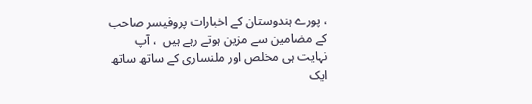، پورے ہندوستان کے اخبارات پروفیسر صاحب کے مضامین سے مزین ہوتے رہے ہیں  ، آپ نہایت ہی مخلص اور ملنساری کے ساتھ ساتھ ایک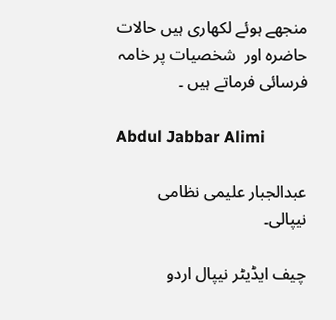منجھے ہوئے لکھاری ہیں حالات حاضرہ اور  شخصیات پر خامہ فرسائی فرماتے ہیں ۔

Abdul Jabbar Alimi

عبدالجبار علیمی نظامی نیپالی۔

چیف ایڈیٹر نیپال اردو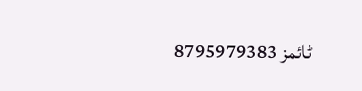ٹائمز 8795979383